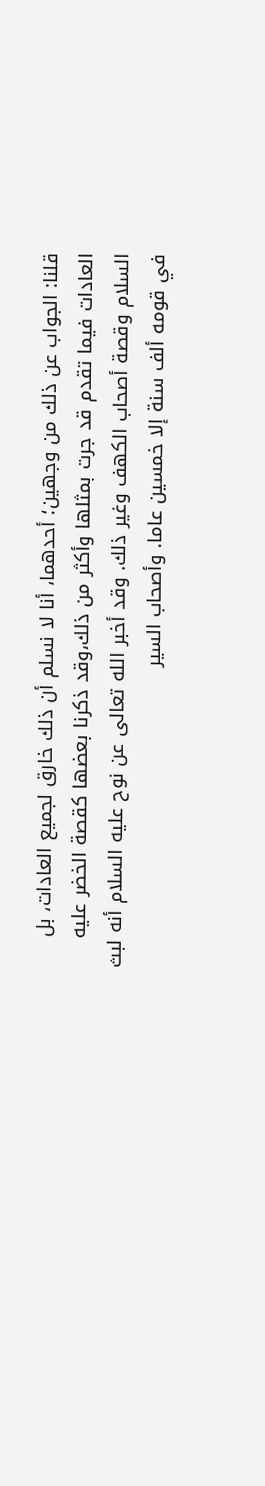قلنا: الجواب عن ذلك من وجهين؛ أحدهما، أنا لا نسلم أن ذلك خارق لجميع العادات، بل العادات فيما تقدم قد جرت بمثلها وأكثر من ذلك،وقد ذكرنا بعضها كقصة الخضر عليه السلام وقصة أصحاب الكهف وغير ذلك. وقد أخبر الله تعالى عن نوح عليه السلام أنه لبث في قومه ألف سنة إلا خمسين عاما. وأصحاب السير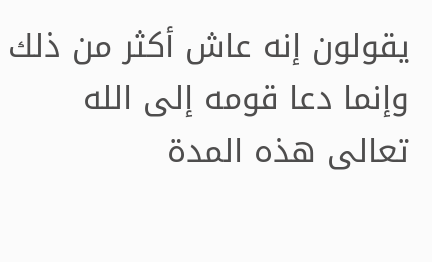يقولون إنه عاش أكثر من ذلك وإنما دعا قومه إلى الله تعالى هذه المدة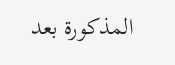المذكورة بعد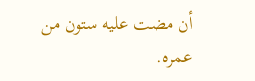أن مضت عليه ستون من عمره.